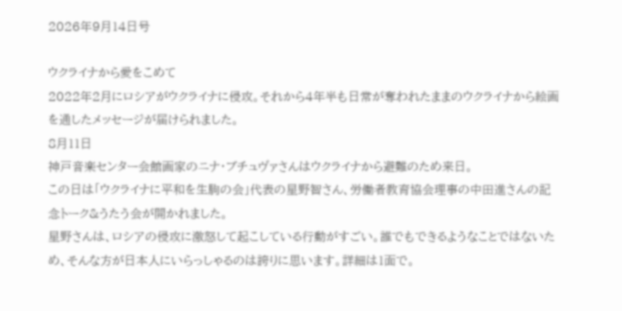2026年9月14日号

ウクライナから愛をこめて
2022年2月にロシアがウクライナに侵攻。それから4年半も日常が奪われたままのウクライナから絵画を通したメッセージが届けられました。
8月11日
神戸音楽センター会館画家のニナ・ブチュヴァさんはウクライナから避難のため来日。
この日は「ウクライナに平和を生駒の会」代表の星野智さん、労働者教育協会理事の中田進さんの記念トーク&うたう会が開かれました。
星野さんは、ロシアの侵攻に激怒して起こしている行動がすごい。誰でもできるようなことではないため、そんな方が日本人にいらっしゃるのは誇りに思います。詳細は1面で。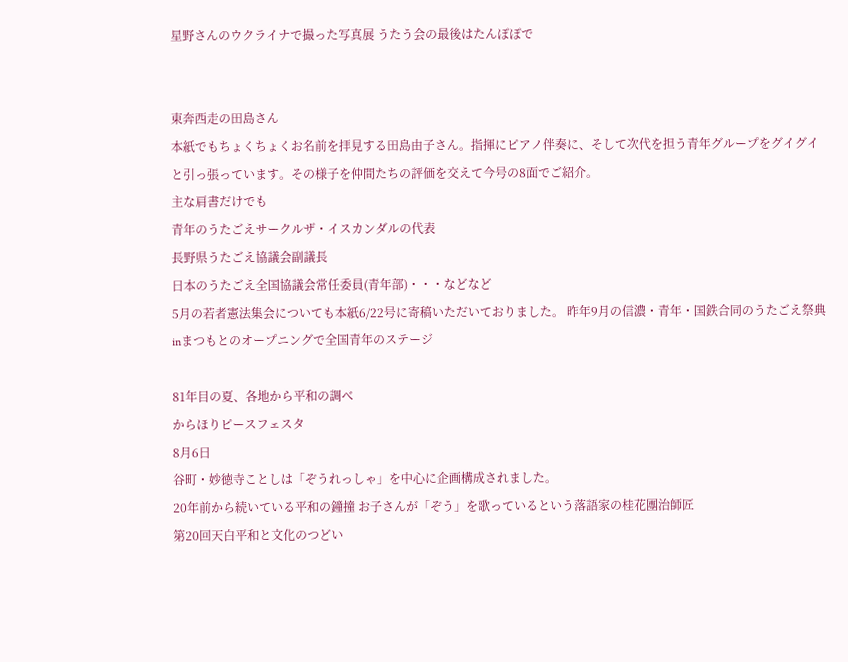星野さんのウクライナで撮った写真展 うたう会の最後はたんぽぽで


東奔西走の田島さん
本紙でもちょくちょくお名前を拝見する田島由子さん。指揮にピアノ伴奏に、そして次代を担う青年グループをグイグイと引っ張っています。その様子を仲間たちの評価を交えて今号の8面でご紹介。
主な肩書だけでも
青年のうたごえサークルザ・イスカンダルの代表
長野県うたごえ協議会副議長
日本のうたごえ全国協議会常任委員(青年部)・・・などなど
5月の若者憲法集会についても本紙6/22号に寄稿いただいておりました。 昨年9月の信濃・青年・国鉄合同のうたごえ祭典inまつもとのオープニングで全国青年のステージ

81年目の夏、各地から平和の調べ
からほりピースフェスタ
8月6日
谷町・妙徳寺ことしは「ぞうれっしゃ」を中心に企画構成されました。
20年前から続いている平和の鐘撞 お子さんが「ぞう」を歌っているという落語家の桂花團治師匠
第20回天白平和と文化のつどい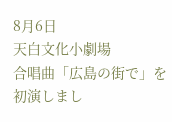8月6日
天白文化小劇場
合唱曲「広島の街で」を初演しまし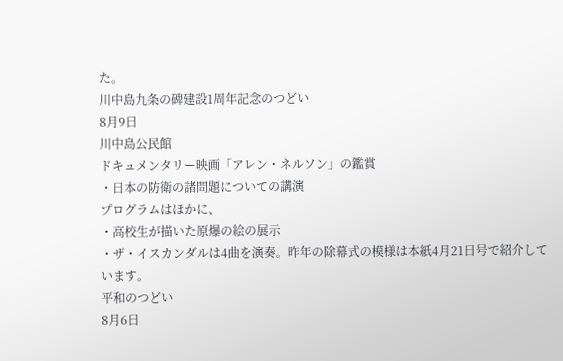た。
川中島九条の碑建設1周年記念のつどい
8月9日
川中島公民館
ドキュメンタリー映画「アレン・ネルソン」の鑑賞
・日本の防衛の諸問題についての講演
プログラムはほかに、
・高校生が描いた原爆の絵の展示
・ザ・イスカンダルは4曲を演奏。昨年の除幕式の模様は本紙4月21日号で紹介しています。
平和のつどい
8月6日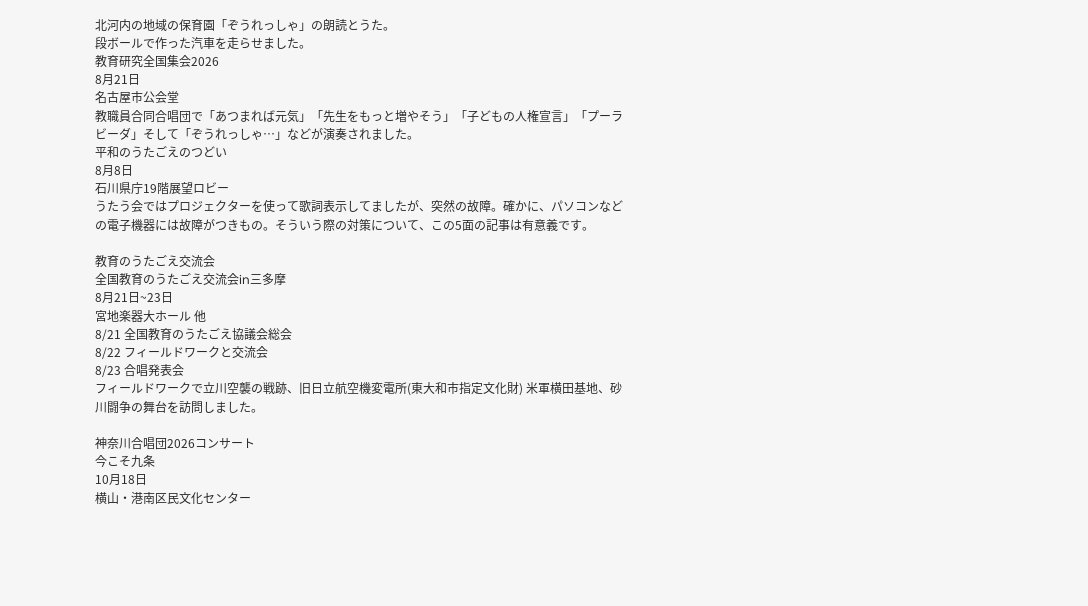北河内の地域の保育園「ぞうれっしゃ」の朗読とうた。
段ボールで作った汽車を走らせました。
教育研究全国集会2026
8月21日
名古屋市公会堂
教職員合同合唱団で「あつまれば元気」「先生をもっと増やそう」「子どもの人権宣言」「プーラビーダ」そして「ぞうれっしゃ…」などが演奏されました。
平和のうたごえのつどい
8月8日
石川県庁19階展望ロビー
うたう会ではプロジェクターを使って歌詞表示してましたが、突然の故障。確かに、パソコンなどの電子機器には故障がつきもの。そういう際の対策について、この5面の記事は有意義です。

教育のうたごえ交流会
全国教育のうたごえ交流会in三多摩
8月21日~23日
宮地楽器大ホール 他
8/21 全国教育のうたごえ協議会総会
8/22 フィールドワークと交流会
8/23 合唱発表会
フィールドワークで立川空襲の戦跡、旧日立航空機変電所(東大和市指定文化財) 米軍横田基地、砂川闘争の舞台を訪問しました。

神奈川合唱団2026コンサート
今こそ九条
10月18日
横山・港南区民文化センター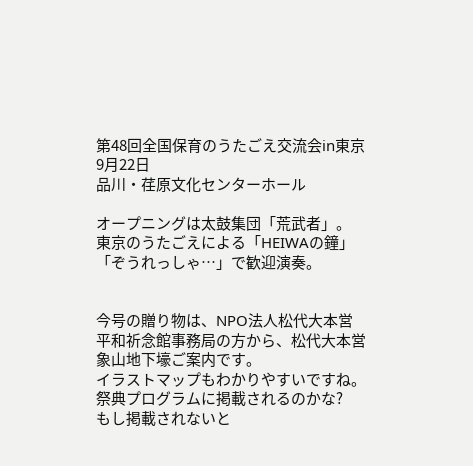第48回全国保育のうたごえ交流会in東京
9月22日
品川・荏原文化センターホール

オープニングは太鼓集団「荒武者」。
東京のうたごえによる「HEIWAの鐘」「ぞうれっしゃ…」で歓迎演奏。


今号の贈り物は、NPO法人松代大本営平和祈念館事務局の方から、松代大本営象山地下壕ご案内です。
イラストマップもわかりやすいですね。
祭典プログラムに掲載されるのかな?
もし掲載されないと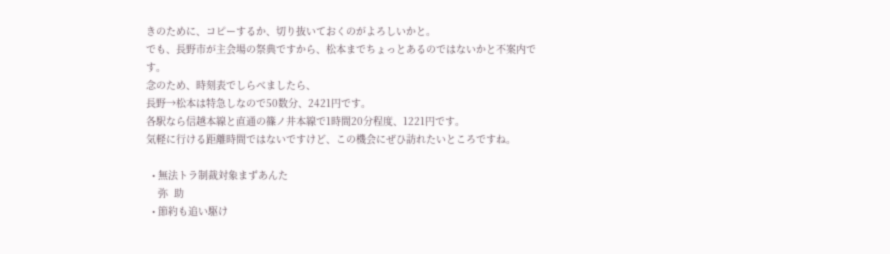きのために、コピーするか、切り抜いておくのがよろしいかと。
でも、長野市が主会場の祭典ですから、松本までちょっとあるのではないかと不案内です。
念のため、時刻表でしらべましたら、
長野→松本は特急しなので50数分、2421円です。
各駅なら信越本線と直通の篠ノ井本線で1時間20分程度、1221円です。
気軽に行ける距離時間ではないですけど、この機会にぜひ訪れたいところですね。

  • 無法トラ制裁対象まずあんた
    弥  助
  • 節約も追い駆け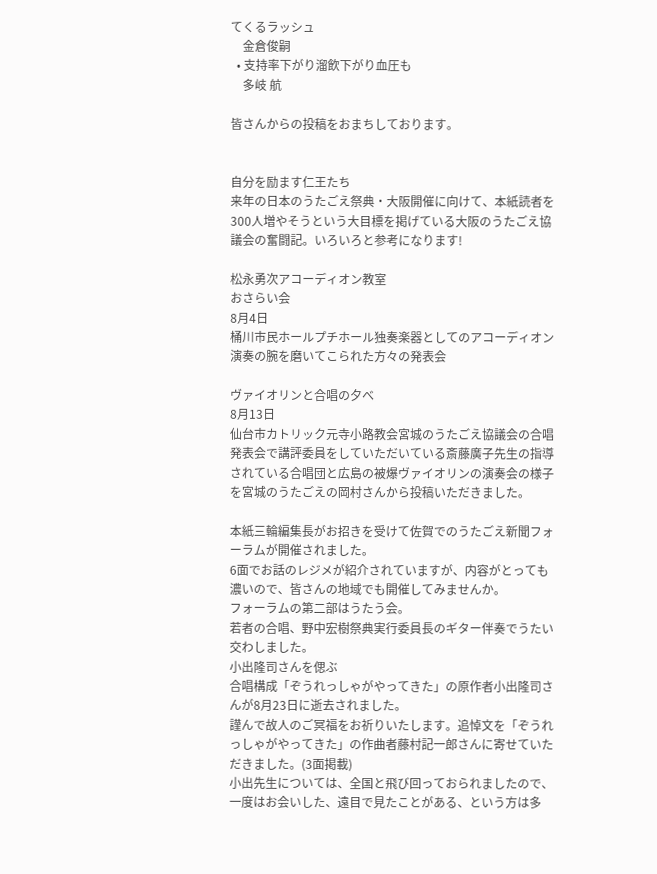てくるラッシュ
    金倉俊嗣
  • 支持率下がり溜飲下がり血圧も
    多岐 航

皆さんからの投稿をおまちしております。


自分を励ます仁王たち
来年の日本のうたごえ祭典・大阪開催に向けて、本紙読者を300人増やそうという大目標を掲げている大阪のうたごえ協議会の奮闘記。いろいろと参考になります!

松永勇次アコーディオン教室
おさらい会
8月4日
桶川市民ホールプチホール独奏楽器としてのアコーディオン演奏の腕を磨いてこられた方々の発表会

ヴァイオリンと合唱の夕べ
8月13日
仙台市カトリック元寺小路教会宮城のうたごえ協議会の合唱発表会で講評委員をしていただいている斎藤廣子先生の指導されている合唱団と広島の被爆ヴァイオリンの演奏会の様子を宮城のうたごえの岡村さんから投稿いただきました。

本紙三輪編集長がお招きを受けて佐賀でのうたごえ新聞フォーラムが開催されました。
6面でお話のレジメが紹介されていますが、内容がとっても濃いので、皆さんの地域でも開催してみませんか。
フォーラムの第二部はうたう会。
若者の合唱、野中宏樹祭典実行委員長のギター伴奏でうたい交わしました。
小出隆司さんを偲ぶ
合唱構成「ぞうれっしゃがやってきた」の原作者小出隆司さんが8月23日に逝去されました。
謹んで故人のご冥福をお祈りいたします。追悼文を「ぞうれっしゃがやってきた」の作曲者藤村記一郎さんに寄せていただきました。(3面掲載)
小出先生については、全国と飛び回っておられましたので、一度はお会いした、遠目で見たことがある、という方は多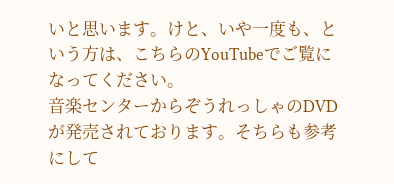いと思います。けと、いや一度も、という方は、こちらのYouTubeでご覧になってください。
音楽センターからぞうれっしゃのDVDが発売されております。そちらも参考にして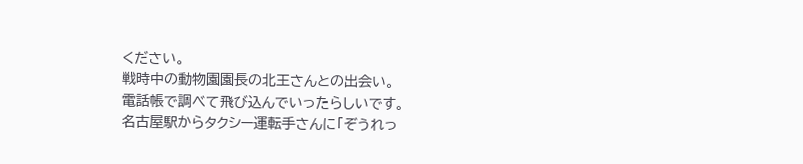ください。
戦時中の動物園園長の北王さんとの出会い。
電話帳で調べて飛び込んでいったらしいです。
名古屋駅からタクシー運転手さんに「ぞうれっ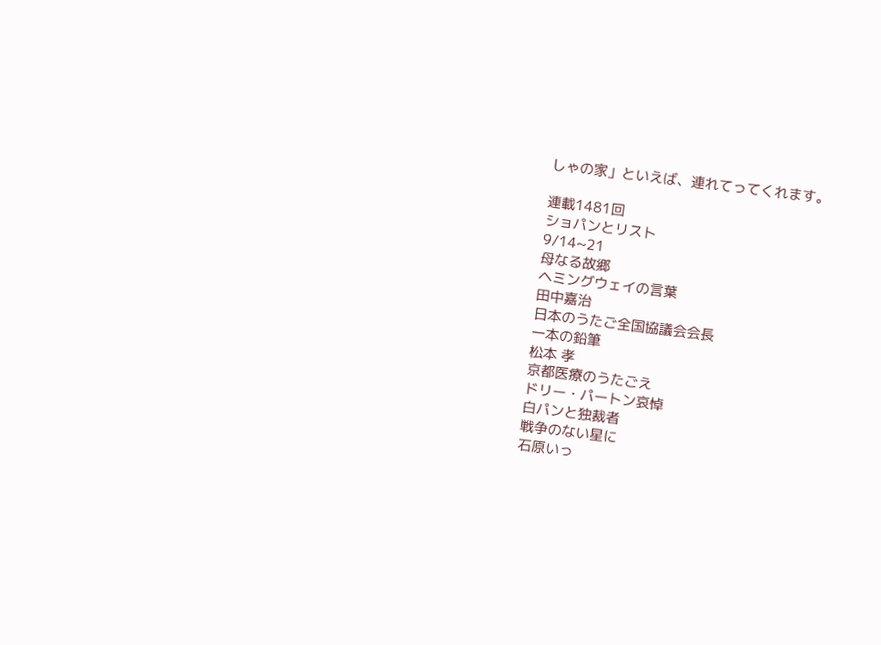しゃの家」といえば、連れてってくれます。

連載1481回
ショパンとリスト
9/14~21
母なる故郷
ヘミングウェイの言葉
田中嘉治
日本のうたご全国協議会会長
一本の鉛筆
松本 孝
京都医療のうたごえ
ドリー・パートン哀悼
白パンと独裁者
戦争のない星に
石原いっ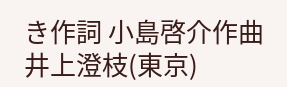き作詞 小島啓介作曲
井上澄枝(東京)